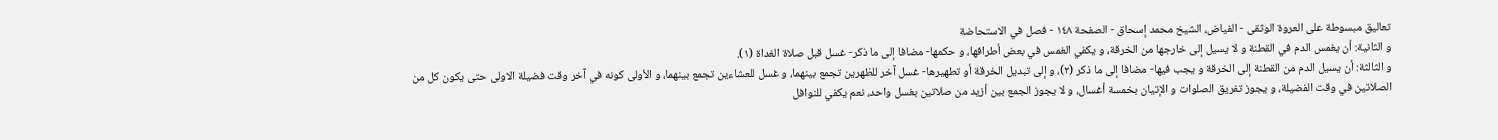تعاليق مبسوطة على العروة الوثقى - الفياض، الشيخ محمد إسحاق - الصفحة ١٤٨ - فصل في الاستحاضة
و الثانية: أن يغمس الدم في القطنة و لا يسيل إلى خارجها من الخرقة، و يكفي الغمس في بعض أطرافها، و حكمها- مضافا إلى ما ذكر- غسل قبل صلاة الغداة (١).
و الثالثة: أن يسيل الدم من القطنة إلى الخرقة و يجب فيها- مضافا إلى ما ذكر (٢)، و إلى تبديل الخرقة أو تطهيرها- غسل آخر للظهرين تجمع بينهما، و غسل للعشاءين تجمع بينهما، و الأولى كونه في آخر وقت فضيلة الاولى حتى يكون كل من الصلاتين في وقت الفضيلة، و يجوز تفريق الصلوات و الإتيان بخمسة أغسال، و لا يجوز الجمع بين أزيد من صلاتين بغسل واحد، نعم يكفي للنوافل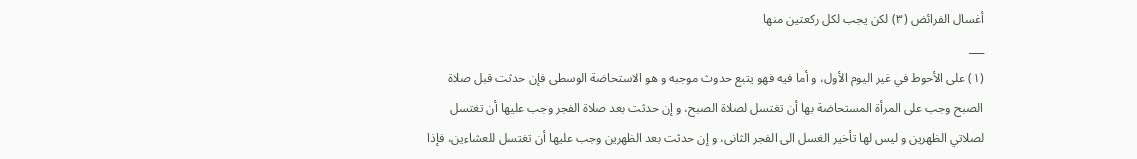أغسال الفرائض (٣) لكن يجب لكل ركعتين منها
___
(١) على الأحوط في غير اليوم الأول، و أما فيه فهو يتبع حدوث موجبه و هو الاستحاضة الوسطى فإن حدثت قبل صلاة الصبح وجب على المرأة المستحاضة بها أن تغتسل لصلاة الصبح، و إن حدثت بعد صلاة الفجر وجب عليها أن تغتسل لصلاتي الظهرين و ليس لها تأخير الغسل الى الفجر الثانى، و إن حدثت بعد الظهرين وجب عليها أن تغتسل للعشاءين، فإذا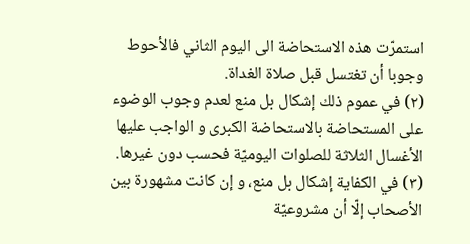استمرّت هذه الاستحاضة الى اليوم الثاني فالأحوط وجوبا أن تغتسل قبل صلاة الغداة.
(٢) في عموم ذلك إشكال بل منع لعدم وجوب الوضوء على المستحاضة بالاستحاضة الكبرى و الواجب عليها الأغسال الثلاثة للصلوات اليوميّة فحسب دون غيرها.
(٣) في الكفاية إشكال بل منع، و إن كانت مشهورة بين الأصحاب إلّا أن مشروعيّة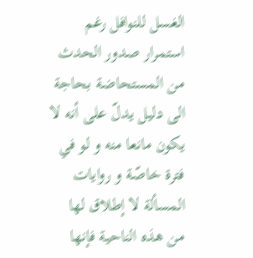الغسل للنوافل رغم استمرار صدور الحدث من المستحاضة بحاجة الى دليل يدلّ على أنه لا يكون مانعا منه و لو في فترة خاصّة و روايات المسألة لا إطلاق لها من هذه الناحية فإنها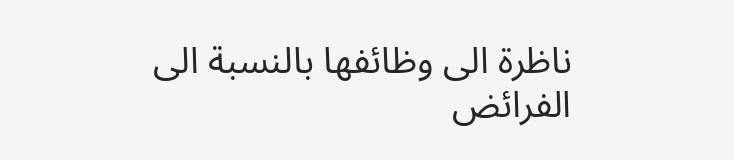ناظرة الى وظائفها بالنسبة الى الفرائض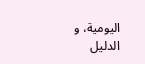اليومية، و الدليل